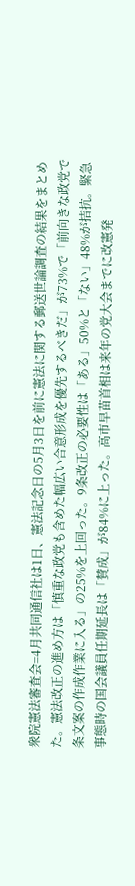衆院憲法審査会=4月共同通信社は1日、憲法記念日の5月3日を前に憲法に関する郵送世論調査の結果をまとめた。憲法改正の進め方は「慎重な政党も含めた幅広い合意形成を優先するべきだ」が73%で「前向きな政党で条文案の作成作業に入る」の25%を上回った。9条改正の必要性は「ある」50%と「ない」48%が拮抗。緊急事態時の国会議員任期延長は「賛成」が84%に上った。高市早苗首相は来年の党大会までに改憲発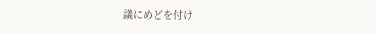議にめどを付け